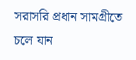সরাসরি প্রধান সামগ্রীতে চলে যান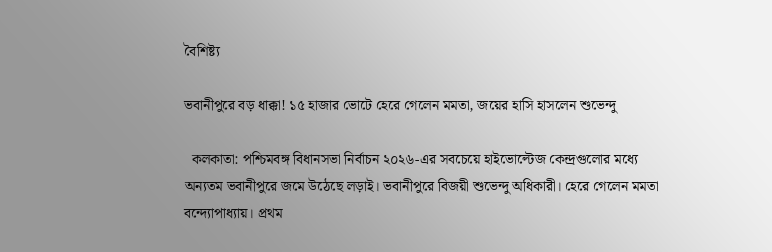বৈশিষ্ট্য

ভবানীপুরে বড় ধাক্কা! ১৫ হাজার ভোটে হেরে গেলেন মমতা, জয়ের হাসি হাসলেন শুভেন্দু

  কলকাতা: পশ্চিমবঙ্গ বিধানসভা নির্বাচন ২০২৬-এর সবচেয়ে হাইভোল্টেজ কেন্দ্রগুলোর মধ্যে অন্যতম ভবানীপুরে জমে উঠেছে লড়াই। ভবানীপুরে বিজয়ী শুভেন্দু অধিকারী। হেরে গেলেন মমতা বন্দ্যোপাধ্যায়। প্রথম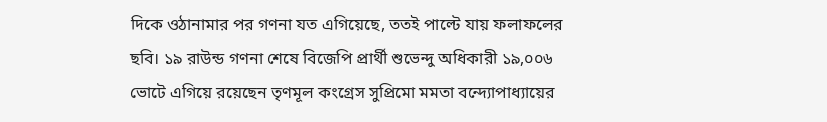দিকে ওঠানামার পর গণনা যত এগিয়েছে, ততই পাল্টে যায় ফলাফলের ছবি। ১৯ রাউন্ড গণনা শেষে বিজেপি প্রার্থী শুভেন্দু অধিকারী ১৯,০০৬ ভোটে এগিয়ে রয়েছেন তৃণমূল কংগ্রেস সুপ্রিমো মমতা বন্দ্যোপাধ্যায়ের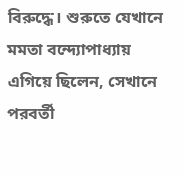বিরুদ্ধে। শুরুতে যেখানে মমতা বন্দ্যোপাধ্যায় এগিয়ে ছিলেন, সেখানে পরবর্তী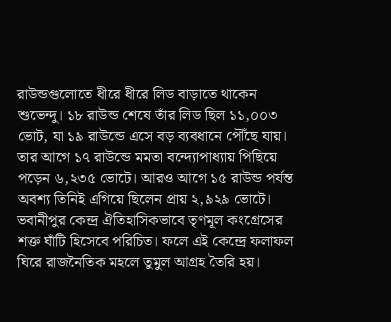রাউন্ডগুলোতে ধীরে ধীরে লিড বাড়াতে থাকেন শুভেন্দু। ১৮ রাউন্ড শেষে তাঁর লিড ছিল ১১,০০৩ ভোট, যা ১৯ রাউন্ডে এসে বড় ব্যবধানে পৌঁছে যায়। তার আগে ১৭ রাউন্ডে মমতা বন্দ্যোপাধ্যায় পিছিয়ে পড়েন ৬,২৩৫ ভোটে। আরও আগে ১৫ রাউন্ড পর্যন্ত অবশ্য তিনিই এগিয়ে ছিলেন প্রায় ২,৯২৯ ভোটে। ভবানীপুর কেন্দ্র ঐতিহাসিকভাবে তৃণমূল কংগ্রেসের শক্ত ঘাঁটি হিসেবে পরিচিত। ফলে এই কেন্দ্রে ফলাফল ঘিরে রাজনৈতিক মহলে তুমুল আগ্রহ তৈরি হয়।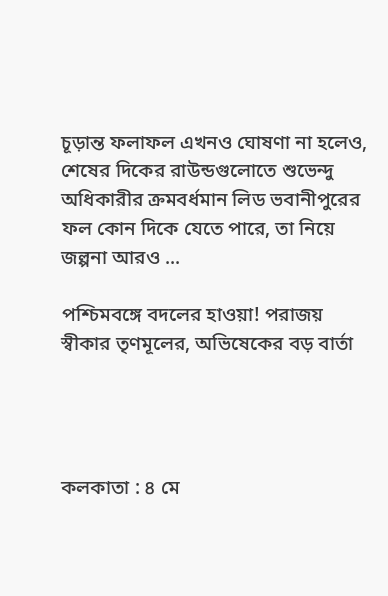চূড়ান্ত ফলাফল এখনও ঘোষণা না হলেও, শেষের দিকের রাউন্ডগুলোতে শুভেন্দু অধিকারীর ক্রমবর্ধমান লিড ভবানীপুরের ফল কোন দিকে যেতে পারে, তা নিয়ে জল্পনা আরও ...

পশ্চিমবঙ্গে বদলের হাওয়া! পরাজয় স্বীকার তৃণমূলের, অভিষেকের বড় বার্তা




কলকাতা : ৪ মে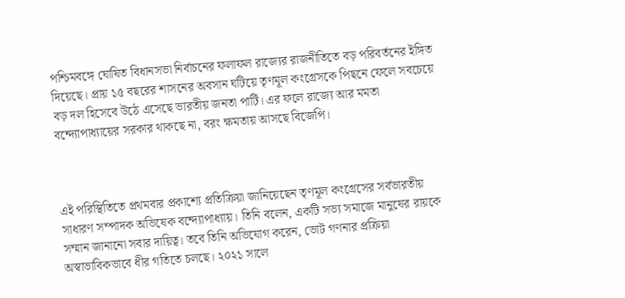পশ্চিমবঙ্গে ঘোষিত বিধানসভা নির্বাচনের ফলাফল রাজ্যের রাজনীতিতে বড় পরিবর্তনের ইঙ্গিত দিয়েছে। প্রায় ১৫ বছরের শাসনের অবসান ঘটিয়ে তৃণমূল কংগ্রেসকে পিছনে ফেলে সবচেয়ে বড় দল হিসেবে উঠে এসেছে ভারতীয় জনতা পার্টি। এর ফলে রাজ্যে আর মমতা বন্দ্যোপাধ্যায়ের সরকার থাকছে না, বরং ক্ষমতায় আসছে বিজেপি।



এই পরিস্থিতিতে প্রথমবার প্রকাশ্যে প্রতিক্রিয়া জানিয়েছেন তৃণমূল কংগ্রেসের সর্বভারতীয় সাধারণ সম্পাদক অভিষেক বন্দ্যোপাধ্যায়। তিনি বলেন, একটি সভ্য সমাজে মানুষের রায়কে সম্মান জানানো সবার দায়িত্ব। তবে তিনি অভিযোগ করেন, ভোট গণনার প্রক্রিয়া অস্বাভাবিকভাবে ধীর গতিতে চলছে। ২০২১ সালে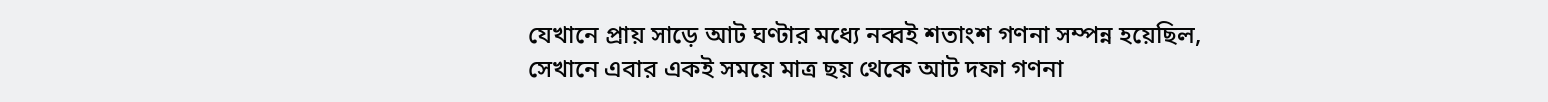যেখানে প্রায় সাড়ে আট ঘণ্টার মধ্যে নব্বই শতাংশ গণনা সম্পন্ন হয়েছিল, সেখানে এবার একই সময়ে মাত্র ছয় থেকে আট দফা গণনা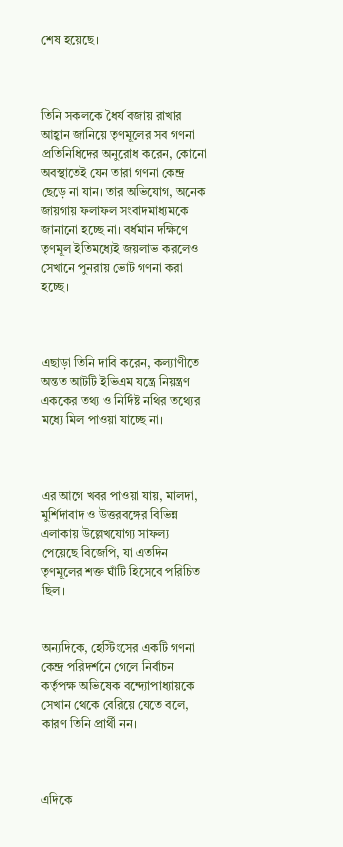শেষ হয়েছে।



তিনি সকলকে ধৈর্য বজায় রাখার আহ্বান জানিয়ে তৃণমূলের সব গণনা প্রতিনিধিদের অনুরোধ করেন, কোনো অবস্থাতেই যেন তারা গণনা কেন্দ্র ছেড়ে না যান। তার অভিযোগ, অনেক জায়গায় ফলাফল সংবাদমাধ্যমকে জানানো হচ্ছে না। বর্ধমান দক্ষিণে তৃণমূল ইতিমধ্যেই জয়লাভ করলেও সেখানে পুনরায় ভোট গণনা করা হচ্ছে।



এছাড়া তিনি দাবি করেন, কল্যাণীতে অন্তত আটটি ইভিএম যন্ত্রে নিয়ন্ত্রণ এককের তথ্য ও নির্দিষ্ট নথির তথ্যের মধ্যে মিল পাওয়া যাচ্ছে না।



এর আগে খবর পাওয়া যায়, মালদা, মুর্শিদাবাদ ও উত্তরবঙ্গের বিভিন্ন এলাকায় উল্লেখযোগ্য সাফল্য পেয়েছে বিজেপি, যা এতদিন তৃণমূলের শক্ত ঘাঁটি হিসেবে পরিচিত ছিল।


অন্যদিকে, হেস্টিংসের একটি গণনা কেন্দ্র পরিদর্শনে গেলে নির্বাচন কর্তৃপক্ষ অভিষেক বন্দ্যোপাধ্যায়কে সেখান থেকে বেরিয়ে যেতে বলে, কারণ তিনি প্রার্থী নন।



এদিকে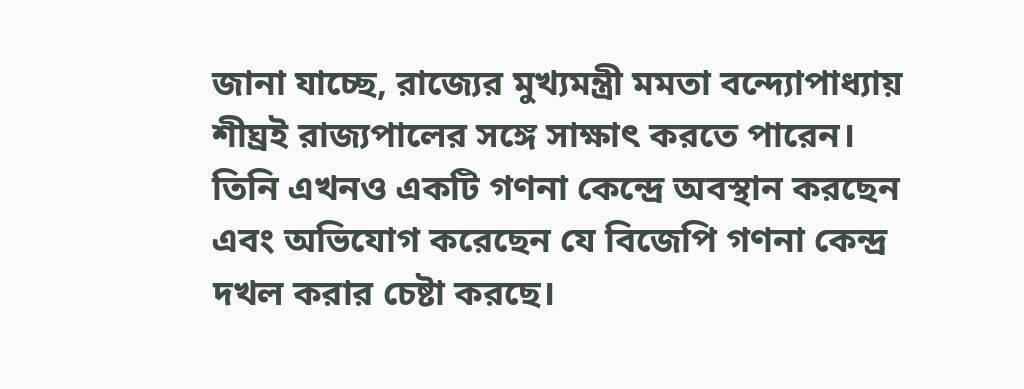জানা যাচ্ছে, রাজ্যের মুখ্যমন্ত্রী মমতা বন্দ্যোপাধ্যায় শীঘ্রই রাজ্যপালের সঙ্গে সাক্ষাৎ করতে পারেন। তিনি এখনও একটি গণনা কেন্দ্রে অবস্থান করছেন এবং অভিযোগ করেছেন যে বিজেপি গণনা কেন্দ্র দখল করার চেষ্টা করছে।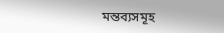মন্তব্যসমূহ